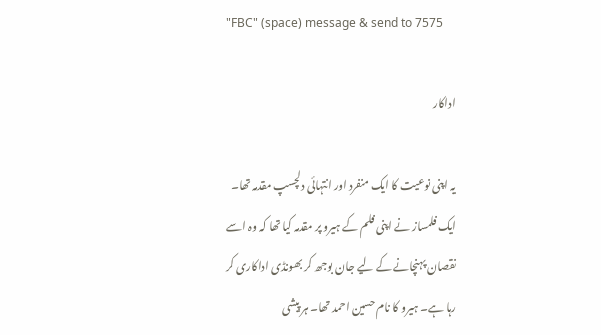"FBC" (space) message & send to 7575

اداکار

یہ اپنی نوعیت کا ایک منفرد اور انتہائی دلچسپ مقدمہ تھا۔ ایک فلمساز نے اپنی فلم کے ہیرو پر مقدمہ کیا تھا کہ وہ اسے نقصان پہنچانے کے لیے جان بوجھ کر بھونڈی اداکاری کر رہا ہے۔ ہیرو کا نام حسین احمد تھا۔ ہر پیشی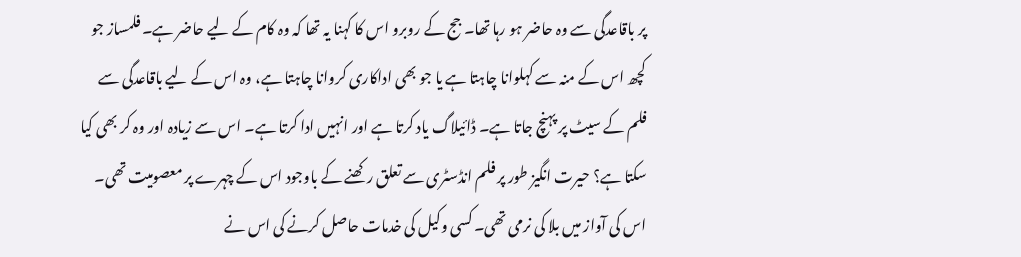پر باقاعدگی سے وہ حاضر ہو رہا تھا۔ جج کے روبرو اس کا کہنا یہ تھا کہ وہ کام کے لیے حاضر ہے۔ فلمساز جو کچھ اس کے منہ سے کہلوانا چاہتا ہے یا جو بھی اداکاری کروانا چاہتا ہے، وہ اس کے لیے باقاعدگی سے فلم کے سیٹ پر پہنچ جاتا ہے۔ ڈائیلاگ یاد کرتا ہے اور انہیں ادا کرتا ہے۔ اس سے زیادہ اور وہ کر بھی کیا سکتا ہے؟ حیرت انگیز طور پر فلم انڈسٹری سے تعلق رکھنے کے باوجود اس کے چہرے پر معصومیت تھی۔ اس کی آواز میں بلا کی نرمی تھی۔ کسی وکیل کی خدمات حاصل کرنے کی اس نے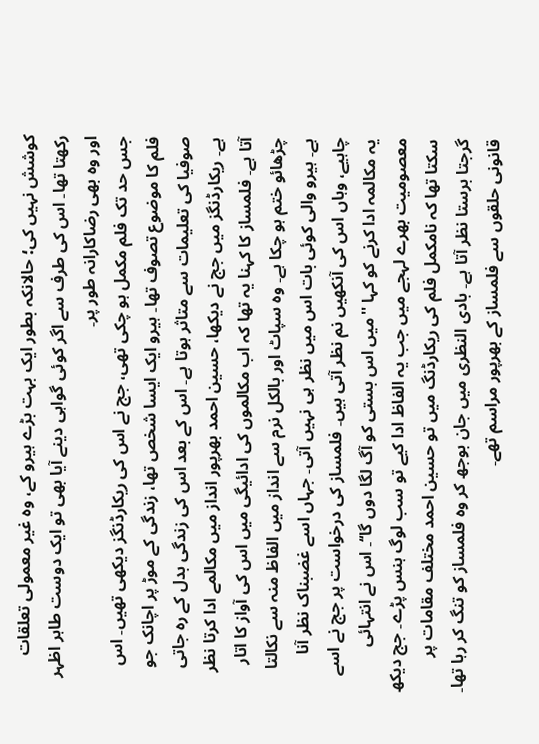کوشش نہیں کی؛ حالانکہ بطور ایک بہت بڑے ہیرو کے، وہ غیر معمولی تعلقات رکھتا تھا۔ اس کی طرف سے اگر کوئی گواہی دینے آیا بھی تو ایک دوست طاہر اظہر اور وہ بھی رضاکارانہ طور پر۔
جس حد تک فلم مکمل ہو چکی تھی، جج نے اس کی ریکارڈنگز دیکھی تھیں۔ اس فلم کا موضوع تصوف تھا۔ ہیرو ایک ایسا شخص تھا، زندگی کے موڑ پر اچانک جو صوفیا کی تعلیمات سے متاثر ہوتا ہے۔ اس کے بعد اس کی زندگی بدل کے رہ جاتی ہے۔ ریکارڈنگز میں جج نے دیکھا، حسین احمد بھرپور انداز میں مکالمے ادا کرتا نظر آتا ہے۔ فلمساز کا کہنا یہ تھا کہ اب مکالموں کی ادائیگی میں اس کی آواز کا اتار چڑھائو ختم ہو چکا ہے۔ وہ سپاٹ اور بالکل نرم سے انداز میں الفاظ منہ سے نکالتا ہے۔ ہیرو والی کوئی بات اس میں نظر ہی نہیں آتی۔ جہاں اسے غضبناک نظر آنا چاہیے، وہاں اس کی آنکھیں نم نظر آتی ہیں۔ فلمساز کی درخواست پر جج نے اسے یہ مکالمہ ادا کرنے کو کہا ''میں اس بستی کو آگ لگا دوں گا‘‘۔ اس نے انتہائی معصومیت بھرے لہجے میں جب یہ الفاظ ادا کیے تو سب لوگ ہنس پڑے۔ جج دیکھ سکتا تھا کہ نامکمل فلم کی ریکارڈنگ میں تو حسین احمد مختلف مقامات پر گرجتا برستا نظر آتا ہے۔ بادی النظری میں جان بوجھ کر وہ فلمساز کو تنگ کر رہا تھا۔ قانونی حلقوں سے فلمساز کے بھرپور مراسم تھے۔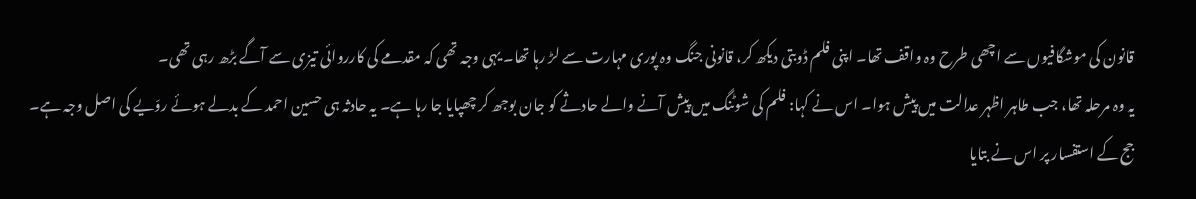قانون کی موشگافیوں سے اچھی طرح وہ واقف تھا۔ اپنی فلم ڈوبتی دیکھ کر، قانونی جنگ وہ پوری مہارت سے لڑ رہا تھا۔ یہی وجہ تھی کہ مقدمے کی کارروائی تیزی سے آگے بڑھ رہی تھی۔
یہ وہ مرحلہ تھا، جب طاہر اظہر عدالت میں پیش ہوا۔ اس نے کہا: فلم کی شوٹنگ میں پیش آنے والے حادثے کو جان بوجھ کر چھپایا جا رہا ہے۔ یہ حادثہ ہی حسین احمد کے بدلے ہوئے روّیے کی اصل وجہ ہے۔ جج کے استفسار پر اس نے بتایا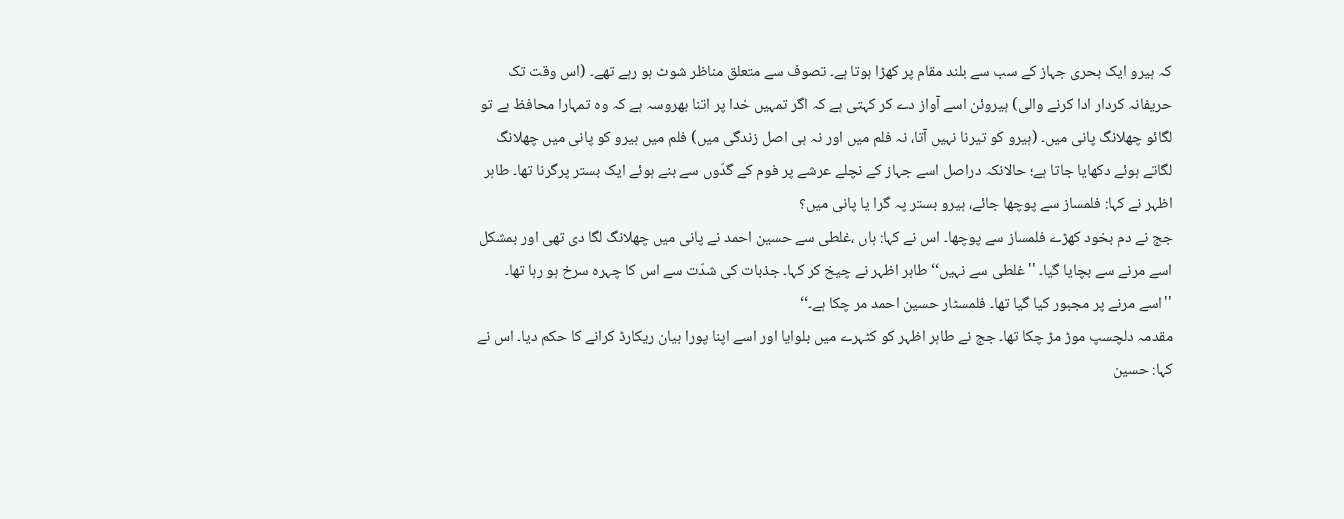کہ ہیرو ایک بحری جہاز کے سب سے بلند مقام پر کھڑا ہوتا ہے۔ تصوف سے متعلق مناظر شوٹ ہو رہے تھے۔ (اس وقت تک حریفانہ کردار ادا کرنے والی) ہیروئن اسے آواز دے کر کہتی ہے کہ اگر تمہیں خدا پر اتنا بھروسہ ہے کہ وہ تمہارا محافظ ہے تو لگائو چھلانگ پانی میں۔ (ہیرو کو تیرنا نہیں آتا، نہ فلم میں اور نہ ہی اصل زندگی میں) فلم میں ہیرو کو پانی میں چھلانگ لگاتے ہوئے دکھایا جاتا ہے؛ حالانکہ دراصل اسے جہاز کے نچلے عرشے پر فوم کے گدّوں سے بنے ہوئے ایک بستر پرگرنا تھا۔ طاہر اظہر نے کہا: فلمساز سے پوچھا جائے، ہیرو بستر پہ گرا یا پانی میں؟
جج نے دم بخود کھڑے فلمساز سے پوچھا۔ اس نے کہا: ہاں ،غلطی سے حسین احمد نے پانی میں چھلانگ لگا دی تھی اور بمشکل اسے مرنے سے بچایا گیا۔ ''غلطی سے نہیں‘‘ طاہر اظہر نے چیخ کر کہا۔ جذبات کی شدّت سے اس کا چہرہ سرخ ہو رہا تھا۔ ''اسے مرنے پر مجبور کیا گیا تھا۔ فلمسٹار حسین احمد مر چکا ہے۔‘‘
مقدمہ دلچسپ موڑ مڑ چکا تھا۔ جج نے طاہر اظہر کو کٹہرے میں بلوایا اور اسے اپنا پورا بیان ریکارڈ کرانے کا حکم دیا۔ اس نے کہا: حسین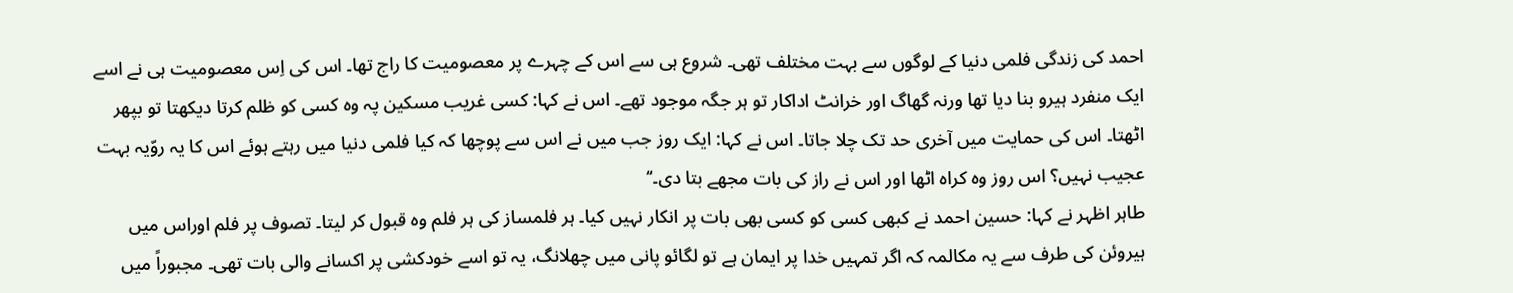احمد کی زندگی فلمی دنیا کے لوگوں سے بہت مختلف تھی۔ شروع ہی سے اس کے چہرے پر معصومیت کا راج تھا۔ اس کی اِس معصومیت ہی نے اسے ایک منفرد ہیرو بنا دیا تھا ورنہ گھاگ اور خرانٹ اداکار تو ہر جگہ موجود تھے۔ اس نے کہا: کسی غریب مسکین پہ وہ کسی کو ظلم کرتا دیکھتا تو بپھر اٹھتا۔ اس کی حمایت میں آخری حد تک چلا جاتا۔ اس نے کہا: ایک روز جب میں نے اس سے پوچھا کہ کیا فلمی دنیا میں رہتے ہوئے اس کا یہ روّیہ بہت عجیب نہیں؟ اس روز وہ کراہ اٹھا اور اس نے راز کی بات مجھے بتا دی۔‘‘
طاہر اظہر نے کہا: حسین احمد نے کبھی کسی کو کسی بھی بات پر انکار نہیں کیا۔ ہر فلمساز کی ہر فلم وہ قبول کر لیتا۔ تصوف پر فلم اوراس میں ہیروئن کی طرف سے یہ مکالمہ کہ اگر تمہیں خدا پر ایمان ہے تو لگائو پانی میں چھلانگ، یہ تو اسے خودکشی پر اکسانے والی بات تھی۔ مجبوراً میں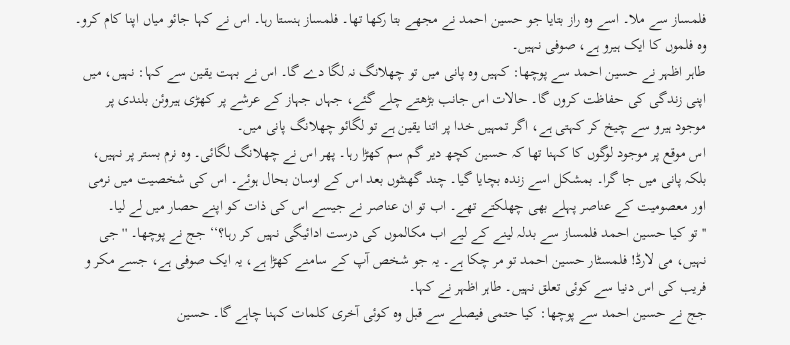فلمساز سے ملا۔ اسے وہ راز بتایا جو حسین احمد نے مجھے بتا رکھا تھا۔ فلمساز ہنستا رہا۔ اس نے کہا جائو میاں اپنا کام کرو۔ وہ فلموں کا ایک ہیرو ہے، صوفی نہیں۔
طاہر اظہر نے حسین احمد سے پوچھا: کہیں وہ پانی میں تو چھلانگ نہ لگا دے گا۔ اس نے بہت یقین سے کہا: نہیں، میں اپنی زندگی کی حفاظت کروں گا۔ حالات اس جانب بڑھتے چلے گئے، جہاں جہاز کے عرشے پر کھڑی ہیروئن بلندی پر موجود ہیرو سے چیخ کر کہتی ہے، اگر تمہیں خدا پر اتنا یقین ہے تو لگائو چھلانگ پانی میں۔
اس موقع پر موجود لوگوں کا کہنا تھا کہ حسین کچھ دیر گم سم کھڑا رہا۔ پھر اس نے چھلانگ لگائی۔ وہ نرم بستر پر نہیں، بلکہ پانی میں جا گرا۔ بمشکل اسے زندہ بچایا گیا۔ چند گھنٹوں بعد اس کے اوسان بحال ہوئے۔ اس کی شخصیت میں نرمی اور معصومیت کے عناصر پہلے بھی چھلکتے تھے۔ اب تو ان عناصر نے جیسے اس کی ذات کو اپنے حصار میں لے لیا۔
'' تو کیا حسین احمد فلمساز سے بدلہ لینے کے لیے اب مکالموں کی درست ادائیگی نہیں کر رہا؟‘‘ جج نے پوچھا۔ ''جی نہیں، می لارڈ! فلمسٹار حسین احمد تو مر چکا ہے۔ یہ جو شخص آپ کے سامنے کھڑا ہے، یہ ایک صوفی ہے، جسے مکر و فریب کی اس دنیا سے کوئی تعلق نہیں۔ طاہر اظہر نے کہا۔
جج نے حسین احمد سے پوچھا: کیا حتمی فیصلے سے قبل وہ کوئی آخری کلمات کہنا چاہے گا۔ حسین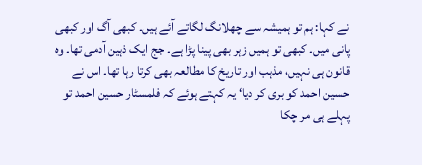نے کہا: ہم تو ہمیشہ سے چھلانگ لگاتے آئے ہیں۔ کبھی آگ اور کبھی پانی میں۔ کبھی تو ہمیں زہر بھی پینا پڑا ہے۔ جج ایک ذہین آدمی تھا۔ وہ قانون ہی نہیں، مذہب اور تاریخ کا مطالعہ بھی کرتا رہا تھا۔ اس نے حسین احمد کو بری کر دیا‘ یہ کہتے ہوئے کہ فلمسٹار حسین احمد تو پہلے ہی مر چکا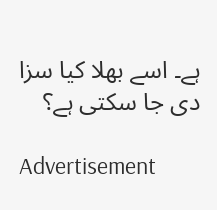ہے۔ اسے بھلا کیا سزا دی جا سکتی ہے؟

Advertisement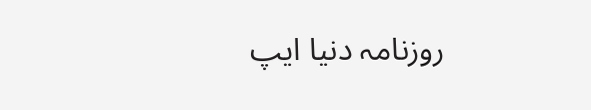روزنامہ دنیا ایپ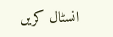انسٹال کریں